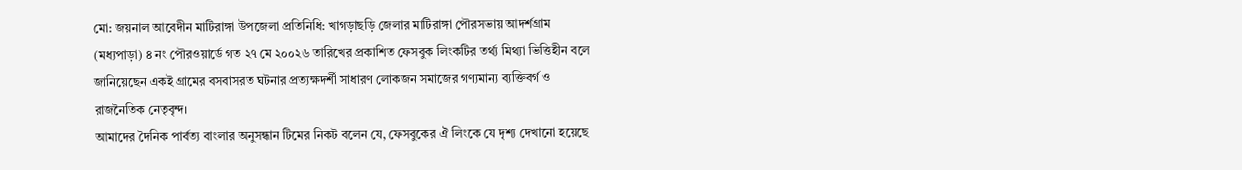মো: জয়নাল আবেদীন মাটিরাঙ্গা উপজেলা প্রতিনিধি: খাগড়াছড়ি জেলার মাটিরাঙ্গা পৌরসভায় আদর্শগ্রাম (মধ্যপাড়া) ৪ নং পৌরওয়ার্ডে গত ২৭ মে ২০০২৬ তারিখের প্রকাশিত ফেসবুক লিংকটির তর্থ্য মিথ্যা ভিত্তিহীন বলে জানিয়েছেন একই গ্রামের বসবাসরত ঘটনার প্রত্যক্ষদর্শী সাধারণ লোকজন সমাজের গণ্যমান্য ব্যক্তিবর্গ ও রাজনৈতিক নেতৃবৃন্দ।
আমাদের দৈনিক পার্বত্য বাংলার অনুসন্ধান টিমের নিকট বলেন যে, ফেসবুকের ঐ লিংকে যে দৃশ্য দেখানো হয়েছে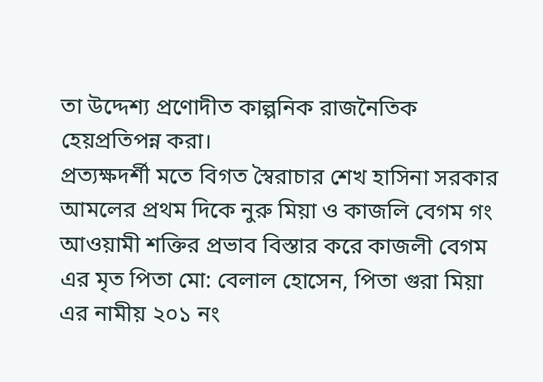তা উদ্দেশ্য প্রণোদীত কাল্পনিক রাজনৈতিক হেয়প্রতিপন্ন করা।
প্রত্যক্ষদর্শী মতে বিগত স্বৈরাচার শেখ হাসিনা সরকার আমলের প্রথম দিকে নুরু মিয়া ও কাজলি বেগম গং আওয়ামী শক্তির প্রভাব বিস্তার করে কাজলী বেগম এর মৃত পিতা মো: বেলাল হোসেন, পিতা গুরা মিয়া এর নামীয় ২০১ নং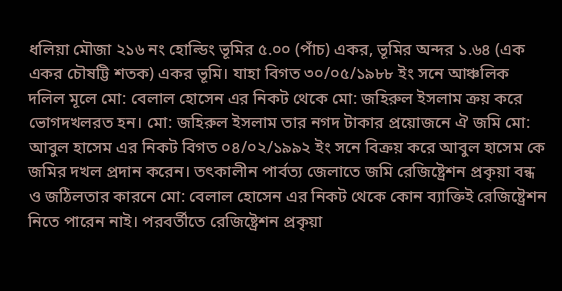ধলিয়া মৌজা ২১৬ নং হোল্ডিং ভূমির ৫.০০ (পাঁচ) একর, ভূমির অন্দর ১.৬৪ (এক একর চৌষট্টি শতক) একর ভূমি। যাহা বিগত ৩০/০৫/১৯৮৮ ইং সনে আঞ্চলিক দলিল মূলে মো: বেলাল হোসেন এর নিকট থেকে মো: জহিরুল ইসলাম ক্রয় করে ভোগদখলরত হন। মো: জহিরুল ইসলাম তার নগদ টাকার প্রয়োজনে ঐ জমি মো: আবুল হাসেম এর নিকট বিগত ০৪/০২/১৯৯২ ইং সনে বিক্রয় করে আবুল হাসেম কে জমির দখল প্রদান করেন। তৎকালীন পার্বত্য জেলাতে জমি রেজিষ্ট্রেশন প্রকৃয়া বন্ধ ও জঠিলতার কারনে মো: বেলাল হোসেন এর নিকট থেকে কোন ব্যাক্তিই রেজিষ্ট্রেশন নিতে পারেন নাই। পরবর্তীতে রেজিষ্ট্রেশন প্রকৃয়া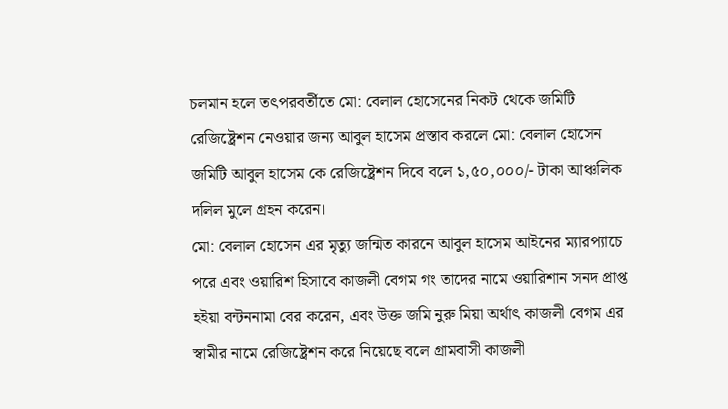চলমান হলে তৎপরবর্তীতে মো: বেলাল হোসেনের নিকট থেকে জমিটি রেজিষ্ট্রেশন নেওয়ার জন্য আবুল হাসেম প্রস্তাব করলে মো: বেলাল হোসেন জমিটি আবুল হাসেম কে রেজিষ্ট্রেশন দিবে বলে ১,৫০,০০০/- টাকা আঞ্চলিক দলিল মুলে গ্রহন করেন।
মো: বেলাল হোসেন এর মৃত্যু জন্মিত কারনে আবুল হাসেম আইনের ম্যারপ্যাচে পরে এবং ওয়ারিশ হিসাবে কাজলী বেগম গং তাদের নামে ওয়ারিশান সনদ প্রাপ্ত হইয়া বন্টননামা বের করেন, এবং উক্ত জমি নুরু মিয়া অর্থাৎ কাজলী বেগম এর স্বামীর নামে রেজিষ্ট্রেশন করে নিয়েছে বলে গ্রামবাসী কাজলী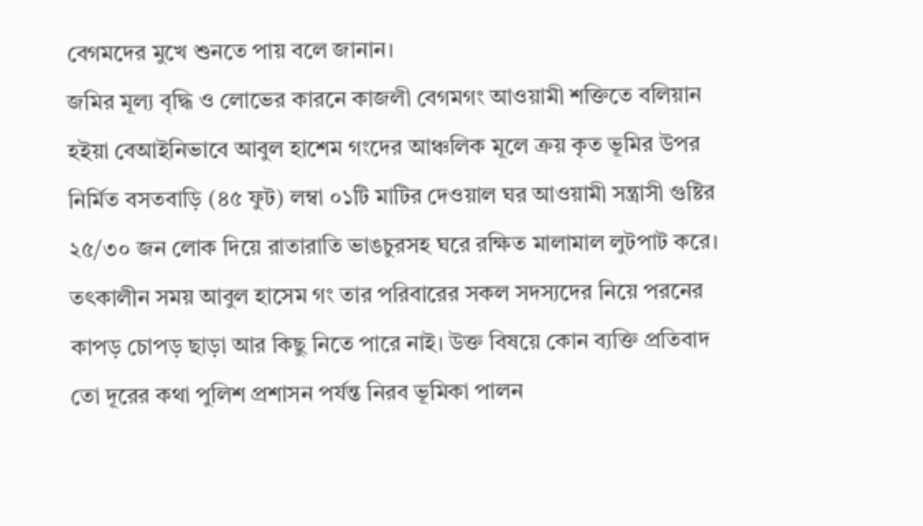বেগমদের মুখে শুনতে পায় বলে জানান।
জমির মূল্য বৃদ্ধি ও লোভের কারনে কাজলী বেগমগং আওয়ামী শক্তিতে বলিয়ান হইয়া বেআইনিভাবে আবুল হাশেম গংদের আঞ্চলিক মূলে ক্রয় কৃত ভূমির উপর নির্মিত বসতবাড়ি (৪৫ ফুট) লম্বা ০১টি মাটির দেওয়াল ঘর আওয়ামী সন্ত্রাসী গুষ্টির ২৫/৩০ জন লোক দিয়ে রাতারাতি ভাঙচুরসহ ঘরে রক্ষিত মালামাল লুটপাট করে।
তৎকালীন সময় আবুল হাসেম গং তার পরিবারের সকল সদস্যদের নিয়ে পরনের কাপড় চোপড় ছাড়া আর কিছু নিতে পারে নাই। উক্ত বিষয়ে কোন ব্যক্তি প্রতিবাদ তো দূরের কথা পুলিশ প্রশাসন পর্যন্ত নিরব ভূমিকা পালন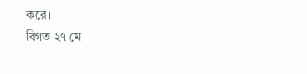করে।
বিগত ২৭ মে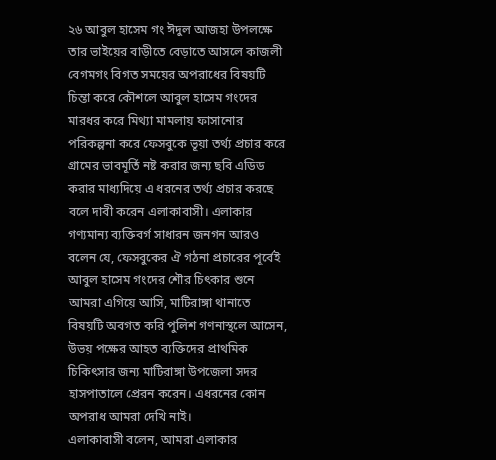২৬ আবুল হাসেম গং ঈদুল আজহা উপলক্ষে তার ভাইয়ের বাড়ীতে বেড়াতে আসলে কাজলী বেগমগং বিগত সময়ের অপরাধের বিষয়টি চিন্তা করে কৌশলে আবুল হাসেম গংদের মারধর করে মিথ্যা মামলায় ফাসানোর পরিকল্পনা করে ফেসবুকে ভূয়া তর্থ্য প্রচার করে গ্রামের ভাবমূর্তি নষ্ট করার জন্য ছবি এডিড করার মাধ্যদিয়ে এ ধরনের তর্থ্য প্রচার করছে বলে দাবী করেন এলাকাবাসী। এলাকার গণ্যমান্য ব্যক্তিবর্গ সাধারন জনগন আরও বলেন যে, ফেসবুকের ঐ গঠনা প্রচারের পূর্বেই আবুল হাসেম গংদের শৌর চিৎকার শুনে আমরা এগিয়ে আসি, মাটিরাঙ্গা থানাতে বিষয়টি অবগত করি পুলিশ গণনাস্থলে আসেন, উভয় পক্ষের আহত ব্যক্তিদের প্রাথমিক চিকিৎসার জন্য মাটিরাঙ্গা উপজেলা সদর হাসপাতালে প্রেরন করেন। এধরনের কোন অপরাধ আমরা দেখি নাই।
এলাকাবাসী বলেন, আমরা এলাকার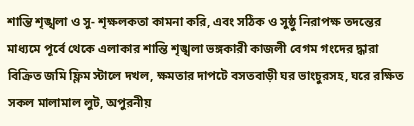শান্তি শৃঙ্খলা ও সু- শৃক্ষলকতা কামনা করি, এবং সঠিক ও সুষ্ঠু নিরাপক্ষ তদন্তের মাধ্যমে পূর্বে থেকে এলাকার শান্তি শৃঙ্খলা ভঙ্গকারী কাজলী বেগম গংদের দ্ধারা বিক্রিত জমি ফ্লিম স্টালে দখল, ক্ষমতার দাপটে বসতবাড়ী ঘর ভাংচুরসহ, ঘরে রক্ষিত সকল মালামাল লুট, অপুরনীয়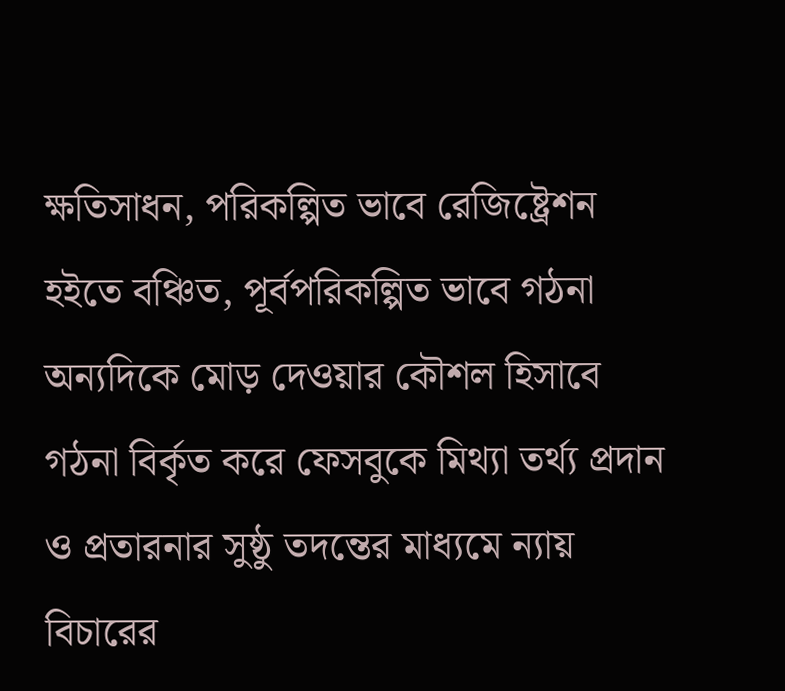ক্ষতিসাধন, পরিকল্পিত ভাবে রেজিষ্ট্রেশন হইতে বঞ্চিত, পূর্বপরিকল্পিত ভাবে গঠনা অন্যদিকে মোড় দেওয়ার কৌশল হিসাবে গঠনা বির্কৃত করে ফেসবুকে মিথ্যা তর্থ্য প্রদান ও প্রতারনার সুষ্ঠু তদন্তের মাধ্যমে ন্যায় বিচারের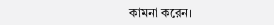কামনা করেন।